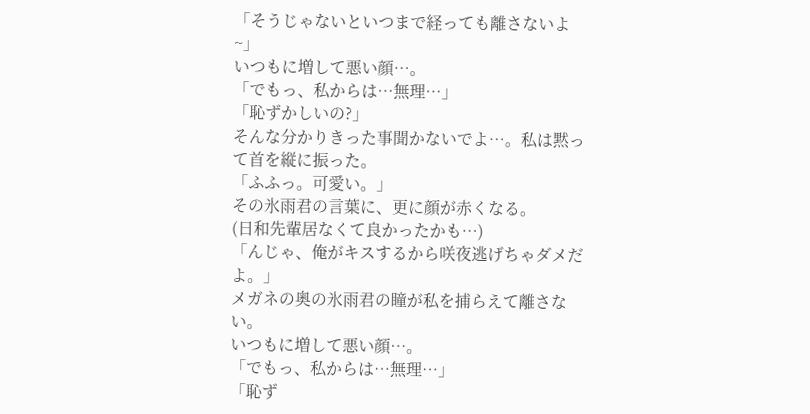「そうじゃないといつまで経っても離さないよ~」
いつもに増して悪い顔…。
「でもっ、私からは…無理…」
「恥ずかしいの?」
そんな分かりきった事聞かないでよ…。私は黙って首を縦に振った。
「ふふっ。可愛い。」
その氷雨君の言葉に、更に顔が赤くなる。
(日和先輩居なくて良かったかも…)
「んじゃ、俺がキスするから咲夜逃げちゃダメだよ。」
メガネの奥の氷雨君の瞳が私を捕らえて離さない。
いつもに増して悪い顔…。
「でもっ、私からは…無理…」
「恥ず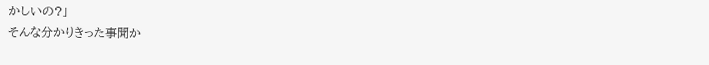かしいの?」
そんな分かりきった事聞か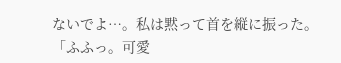ないでよ…。私は黙って首を縦に振った。
「ふふっ。可愛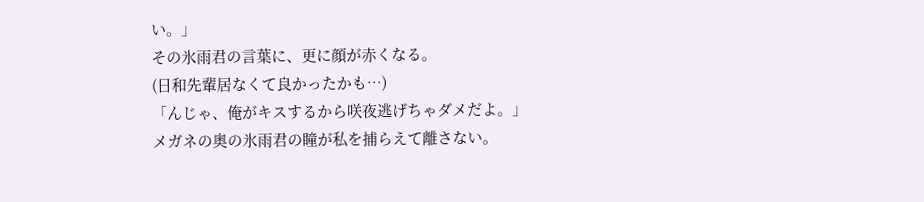い。」
その氷雨君の言葉に、更に顔が赤くなる。
(日和先輩居なくて良かったかも…)
「んじゃ、俺がキスするから咲夜逃げちゃダメだよ。」
メガネの奥の氷雨君の瞳が私を捕らえて離さない。